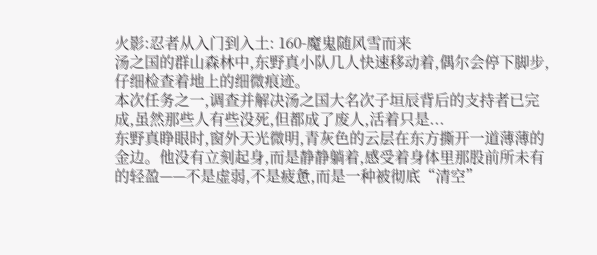火影:忍者从入门到入土: 160-魔鬼随风雪而来
汤之国的群山森林中,东野真小队几人快速移动着,偶尔会停下脚步,仔细检查着地上的细微痕迹。
本次任务之一,调查并解决汤之国大名次子垣辰背后的支持者已完成,虽然那些人有些没死,但都成了废人,活着只是...
东野真睁眼时,窗外天光微明,青灰色的云层在东方撕开一道薄薄的金边。他没有立刻起身,而是静静躺着,感受着身体里那股前所未有的轻盈——不是虚弱,不是疲惫,而是一种被彻底“清空”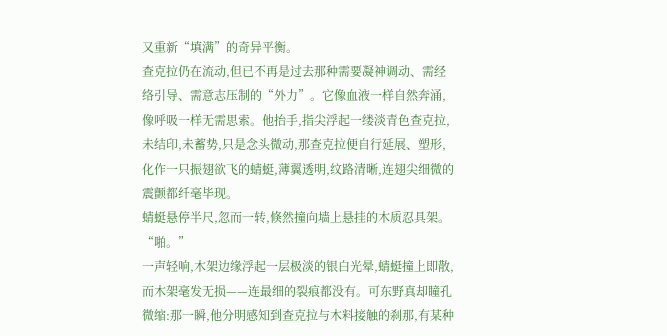又重新“填满”的奇异平衡。
查克拉仍在流动,但已不再是过去那种需要凝神调动、需经络引导、需意志压制的“外力”。它像血液一样自然奔涌,像呼吸一样无需思索。他抬手,指尖浮起一缕淡青色查克拉,未结印,未蓄势,只是念头微动,那查克拉便自行延展、塑形,化作一只振翅欲飞的蜻蜓,薄翼透明,纹路清晰,连翅尖细微的震颤都纤毫毕现。
蜻蜓悬停半尺,忽而一转,倏然撞向墙上悬挂的木质忍具架。
“啪。”
一声轻响,木架边缘浮起一层极淡的银白光晕,蜻蜓撞上即散,而木架毫发无损——连最细的裂痕都没有。可东野真却瞳孔微缩:那一瞬,他分明感知到查克拉与木料接触的刹那,有某种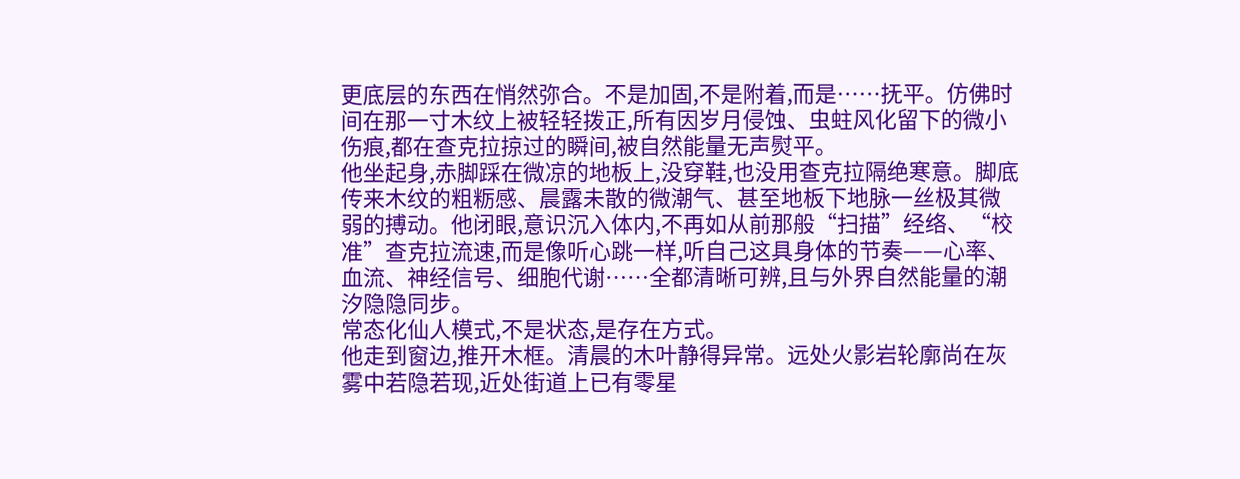更底层的东西在悄然弥合。不是加固,不是附着,而是……抚平。仿佛时间在那一寸木纹上被轻轻拨正,所有因岁月侵蚀、虫蛀风化留下的微小伤痕,都在查克拉掠过的瞬间,被自然能量无声熨平。
他坐起身,赤脚踩在微凉的地板上,没穿鞋,也没用查克拉隔绝寒意。脚底传来木纹的粗粝感、晨露未散的微潮气、甚至地板下地脉一丝极其微弱的搏动。他闭眼,意识沉入体内,不再如从前那般“扫描”经络、“校准”查克拉流速,而是像听心跳一样,听自己这具身体的节奏——心率、血流、神经信号、细胞代谢……全都清晰可辨,且与外界自然能量的潮汐隐隐同步。
常态化仙人模式,不是状态,是存在方式。
他走到窗边,推开木框。清晨的木叶静得异常。远处火影岩轮廓尚在灰雾中若隐若现,近处街道上已有零星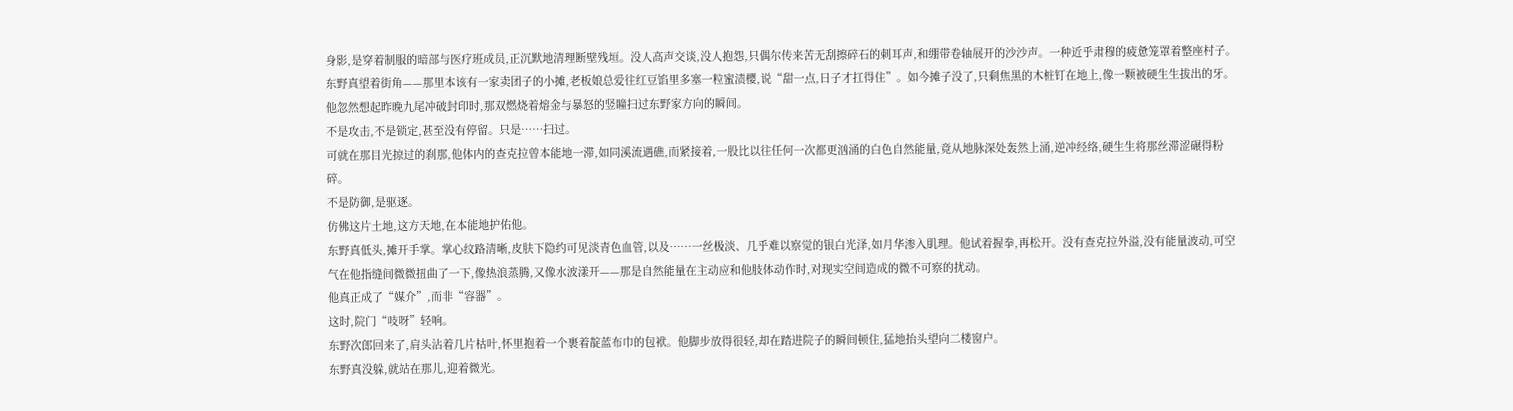身影,是穿着制服的暗部与医疗班成员,正沉默地清理断壁残垣。没人高声交谈,没人抱怨,只偶尔传来苦无刮擦碎石的刺耳声,和绷带卷轴展开的沙沙声。一种近乎肃穆的疲惫笼罩着整座村子。
东野真望着街角——那里本该有一家卖团子的小摊,老板娘总爱往红豆馅里多塞一粒蜜渍樱,说“甜一点,日子才扛得住”。如今摊子没了,只剩焦黑的木桩钉在地上,像一颗被硬生生拔出的牙。
他忽然想起昨晚九尾冲破封印时,那双燃烧着熔金与暴怒的竖瞳扫过东野家方向的瞬间。
不是攻击,不是锁定,甚至没有停留。只是……扫过。
可就在那目光掠过的刹那,他体内的查克拉曾本能地一滞,如同溪流遇礁,而紧接着,一股比以往任何一次都更汹涌的白色自然能量,竟从地脉深处轰然上涌,逆冲经络,硬生生将那丝滞涩碾得粉碎。
不是防御,是驱逐。
仿佛这片土地,这方天地,在本能地护佑他。
东野真低头,摊开手掌。掌心纹路清晰,皮肤下隐约可见淡青色血管,以及……一丝极淡、几乎难以察觉的银白光泽,如月华渗入肌理。他试着握拳,再松开。没有查克拉外溢,没有能量波动,可空气在他指缝间微微扭曲了一下,像热浪蒸腾,又像水波漾开——那是自然能量在主动应和他肢体动作时,对现实空间造成的微不可察的扰动。
他真正成了“媒介”,而非“容器”。
这时,院门“吱呀”轻响。
东野次郎回来了,肩头沾着几片枯叶,怀里抱着一个裹着靛蓝布巾的包袱。他脚步放得很轻,却在踏进院子的瞬间顿住,猛地抬头望向二楼窗户。
东野真没躲,就站在那儿,迎着微光。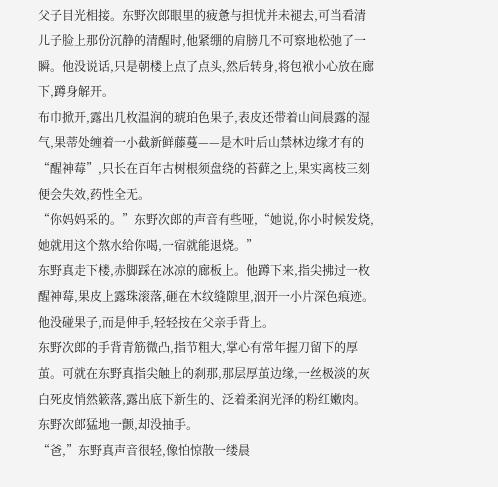父子目光相接。东野次郎眼里的疲惫与担忧并未褪去,可当看清儿子脸上那份沉静的清醒时,他紧绷的肩膀几不可察地松弛了一瞬。他没说话,只是朝楼上点了点头,然后转身,将包袱小心放在廊下,蹲身解开。
布巾掀开,露出几枚温润的琥珀色果子,表皮还带着山间晨露的湿气,果蒂处缠着一小截新鲜藤蔓——是木叶后山禁林边缘才有的“醒神莓”,只长在百年古树根须盘绕的苔藓之上,果实离枝三刻便会失效,药性全无。
“你妈妈采的。”东野次郎的声音有些哑,“她说,你小时候发烧,她就用这个熬水给你喝,一宿就能退烧。”
东野真走下楼,赤脚踩在冰凉的廊板上。他蹲下来,指尖拂过一枚醒神莓,果皮上露珠滚落,砸在木纹缝隙里,洇开一小片深色痕迹。他没碰果子,而是伸手,轻轻按在父亲手背上。
东野次郎的手背青筋微凸,指节粗大,掌心有常年握刀留下的厚茧。可就在东野真指尖触上的刹那,那层厚茧边缘,一丝极淡的灰白死皮悄然簌落,露出底下新生的、泛着柔润光泽的粉红嫩肉。
东野次郎猛地一颤,却没抽手。
“爸,”东野真声音很轻,像怕惊散一缕晨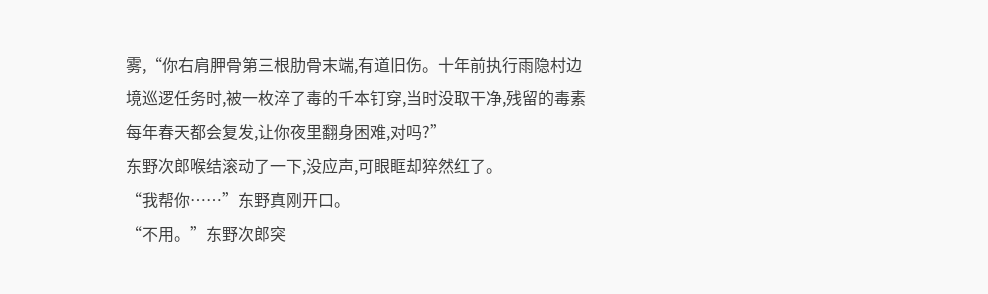雾,“你右肩胛骨第三根肋骨末端,有道旧伤。十年前执行雨隐村边境巡逻任务时,被一枚淬了毒的千本钉穿,当时没取干净,残留的毒素每年春天都会复发,让你夜里翻身困难,对吗?”
东野次郎喉结滚动了一下,没应声,可眼眶却猝然红了。
“我帮你……”东野真刚开口。
“不用。”东野次郎突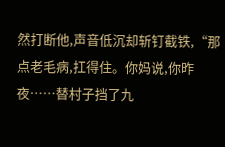然打断他,声音低沉却斩钉截铁,“那点老毛病,扛得住。你妈说,你昨夜……替村子挡了九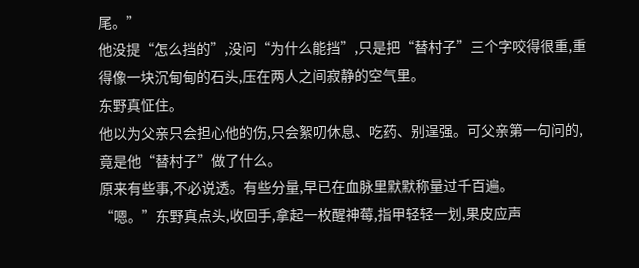尾。”
他没提“怎么挡的”,没问“为什么能挡”,只是把“替村子”三个字咬得很重,重得像一块沉甸甸的石头,压在两人之间寂静的空气里。
东野真怔住。
他以为父亲只会担心他的伤,只会絮叨休息、吃药、别逞强。可父亲第一句问的,竟是他“替村子”做了什么。
原来有些事,不必说透。有些分量,早已在血脉里默默称量过千百遍。
“嗯。”东野真点头,收回手,拿起一枚醒神莓,指甲轻轻一划,果皮应声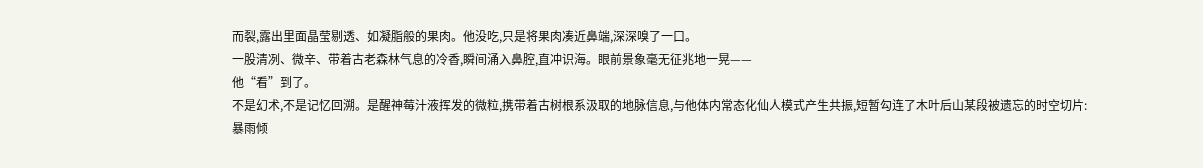而裂,露出里面晶莹剔透、如凝脂般的果肉。他没吃,只是将果肉凑近鼻端,深深嗅了一口。
一股清冽、微辛、带着古老森林气息的冷香,瞬间涌入鼻腔,直冲识海。眼前景象毫无征兆地一晃——
他“看”到了。
不是幻术,不是记忆回溯。是醒神莓汁液挥发的微粒,携带着古树根系汲取的地脉信息,与他体内常态化仙人模式产生共振,短暂勾连了木叶后山某段被遗忘的时空切片:
暴雨倾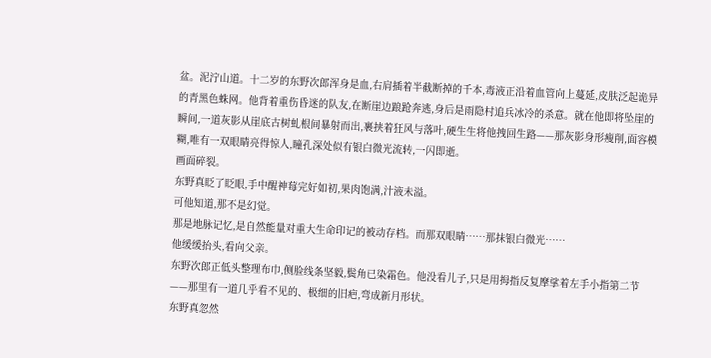盆。泥泞山道。十二岁的东野次郎浑身是血,右肩插着半截断掉的千本,毒液正沿着血管向上蔓延,皮肤泛起诡异的青黑色蛛网。他背着重伤昏迷的队友,在断崖边踉跄奔逃,身后是雨隐村追兵冰冷的杀意。就在他即将坠崖的瞬间,一道灰影从崖底古树虬根间暴射而出,裹挟着狂风与落叶,硬生生将他拽回生路——那灰影身形瘦削,面容模糊,唯有一双眼睛亮得惊人,瞳孔深处似有银白微光流转,一闪即逝。
画面碎裂。
东野真眨了眨眼,手中醒神莓完好如初,果肉饱满,汁液未溢。
可他知道,那不是幻觉。
那是地脉记忆,是自然能量对重大生命印记的被动存档。而那双眼睛……那抹银白微光……
他缓缓抬头,看向父亲。
东野次郎正低头整理布巾,侧脸线条坚毅,鬓角已染霜色。他没看儿子,只是用拇指反复摩挲着左手小指第二节——那里有一道几乎看不见的、极细的旧疤,弯成新月形状。
东野真忽然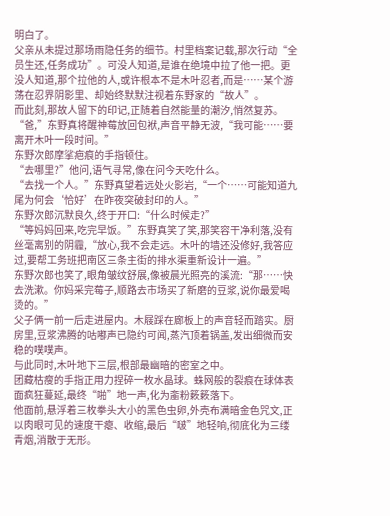明白了。
父亲从未提过那场雨隐任务的细节。村里档案记载,那次行动“全员生还,任务成功”。可没人知道,是谁在绝境中拉了他一把。更没人知道,那个拉他的人,或许根本不是木叶忍者,而是……某个游荡在忍界阴影里、却始终默默注视着东野家的“故人”。
而此刻,那故人留下的印记,正随着自然能量的潮汐,悄然复苏。
“爸,”东野真将醒神莓放回包袱,声音平静无波,“我可能……要离开木叶一段时间。”
东野次郎摩挲疤痕的手指顿住。
“去哪里?”他问,语气寻常,像在问今天吃什么。
“去找一个人。”东野真望着远处火影岩,“一个……可能知道九尾为何会‘恰好’在昨夜突破封印的人。”
东野次郎沉默良久,终于开口:“什么时候走?”
“等妈妈回来,吃完早饭。”东野真笑了笑,那笑容干净利落,没有丝毫离别的阴霾,“放心,我不会走远。木叶的墙还没修好,我答应过,要帮工务班把南区三条主街的排水渠重新设计一遍。”
东野次郎也笑了,眼角皱纹舒展,像被晨光照亮的溪流:“那……快去洗漱。你妈采完莓子,顺路去市场买了新磨的豆浆,说你最爱喝烫的。”
父子俩一前一后走进屋内。木屐踩在廊板上的声音轻而踏实。厨房里,豆浆沸腾的咕嘟声已隐约可闻,蒸汽顶着锅盖,发出细微而安稳的噗噗声。
与此同时,木叶地下三层,根部最幽暗的密室之中。
团藏枯瘦的手指正用力捏碎一枚水晶球。蛛网般的裂痕在球体表面疯狂蔓延,最终“啪”地一声,化为齑粉簌簌落下。
他面前,悬浮着三枚拳头大小的黑色虫卵,外壳布满暗金色咒文,正以肉眼可见的速度干瘪、收缩,最后“啵”地轻响,彻底化为三缕青烟,消散于无形。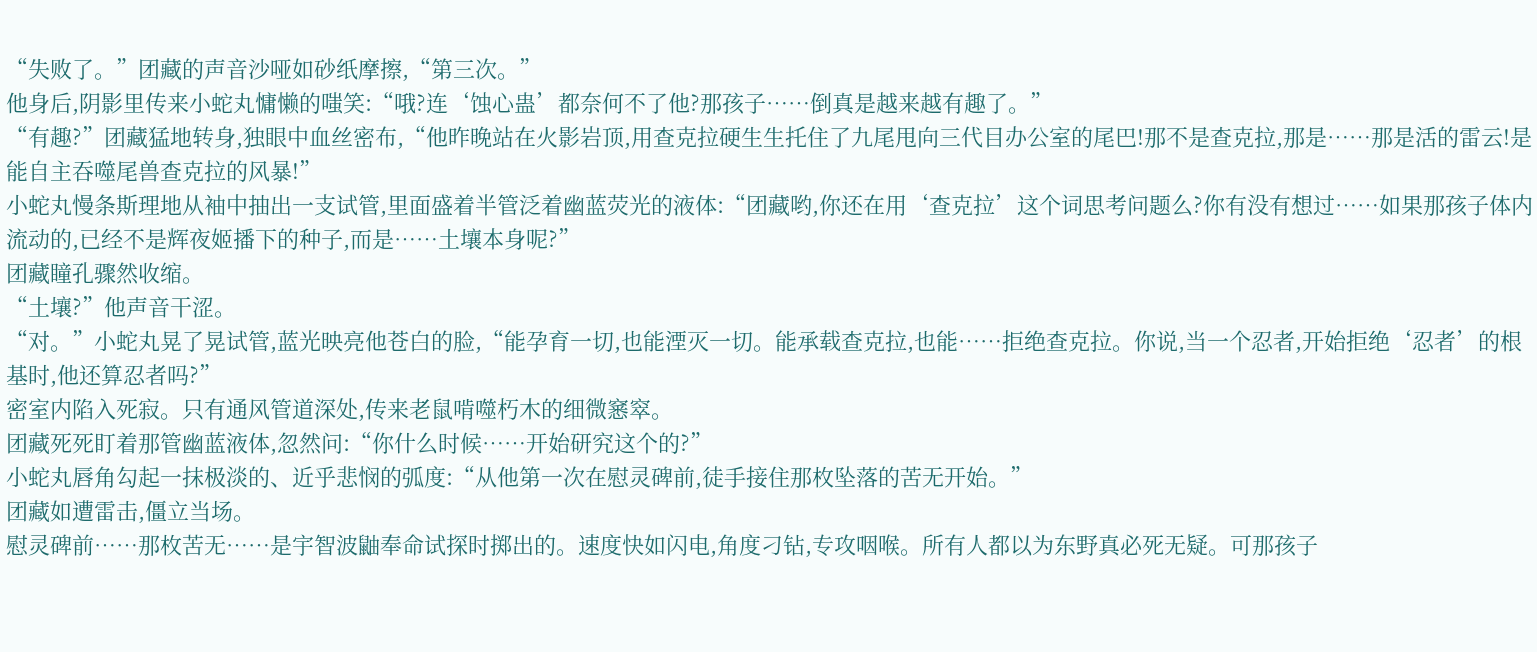“失败了。”团藏的声音沙哑如砂纸摩擦,“第三次。”
他身后,阴影里传来小蛇丸慵懒的嗤笑:“哦?连‘蚀心蛊’都奈何不了他?那孩子……倒真是越来越有趣了。”
“有趣?”团藏猛地转身,独眼中血丝密布,“他昨晚站在火影岩顶,用查克拉硬生生托住了九尾甩向三代目办公室的尾巴!那不是查克拉,那是……那是活的雷云!是能自主吞噬尾兽查克拉的风暴!”
小蛇丸慢条斯理地从袖中抽出一支试管,里面盛着半管泛着幽蓝荧光的液体:“团藏哟,你还在用‘查克拉’这个词思考问题么?你有没有想过……如果那孩子体内流动的,已经不是辉夜姬播下的种子,而是……土壤本身呢?”
团藏瞳孔骤然收缩。
“土壤?”他声音干涩。
“对。”小蛇丸晃了晃试管,蓝光映亮他苍白的脸,“能孕育一切,也能湮灭一切。能承载查克拉,也能……拒绝查克拉。你说,当一个忍者,开始拒绝‘忍者’的根基时,他还算忍者吗?”
密室内陷入死寂。只有通风管道深处,传来老鼠啃噬朽木的细微窸窣。
团藏死死盯着那管幽蓝液体,忽然问:“你什么时候……开始研究这个的?”
小蛇丸唇角勾起一抹极淡的、近乎悲悯的弧度:“从他第一次在慰灵碑前,徒手接住那枚坠落的苦无开始。”
团藏如遭雷击,僵立当场。
慰灵碑前……那枚苦无……是宇智波鼬奉命试探时掷出的。速度快如闪电,角度刁钻,专攻咽喉。所有人都以为东野真必死无疑。可那孩子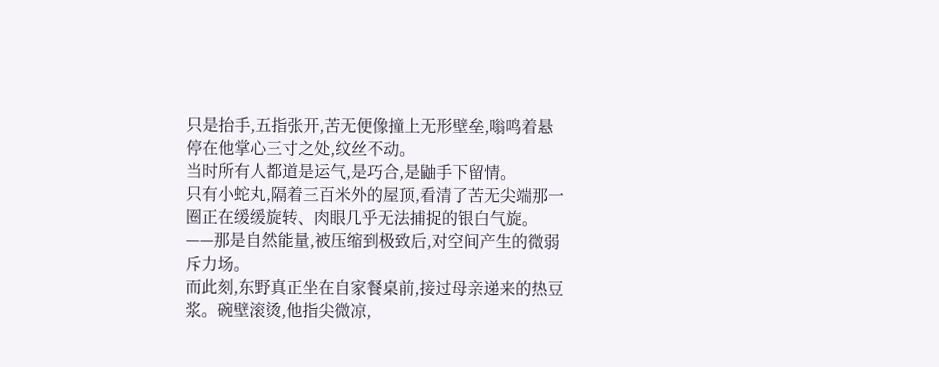只是抬手,五指张开,苦无便像撞上无形壁垒,嗡鸣着悬停在他掌心三寸之处,纹丝不动。
当时所有人都道是运气,是巧合,是鼬手下留情。
只有小蛇丸,隔着三百米外的屋顶,看清了苦无尖端那一圈正在缓缓旋转、肉眼几乎无法捕捉的银白气旋。
——那是自然能量,被压缩到极致后,对空间产生的微弱斥力场。
而此刻,东野真正坐在自家餐桌前,接过母亲递来的热豆浆。碗壁滚烫,他指尖微凉,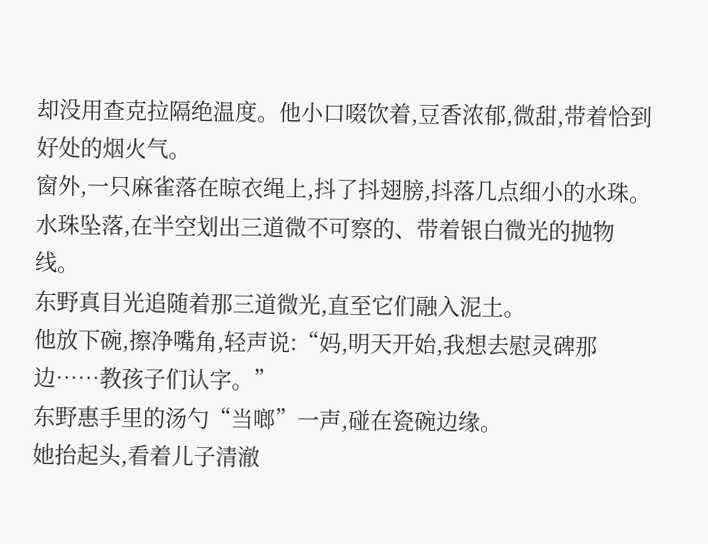却没用查克拉隔绝温度。他小口啜饮着,豆香浓郁,微甜,带着恰到好处的烟火气。
窗外,一只麻雀落在晾衣绳上,抖了抖翅膀,抖落几点细小的水珠。水珠坠落,在半空划出三道微不可察的、带着银白微光的抛物线。
东野真目光追随着那三道微光,直至它们融入泥土。
他放下碗,擦净嘴角,轻声说:“妈,明天开始,我想去慰灵碑那边……教孩子们认字。”
东野惠手里的汤勺“当啷”一声,碰在瓷碗边缘。
她抬起头,看着儿子清澈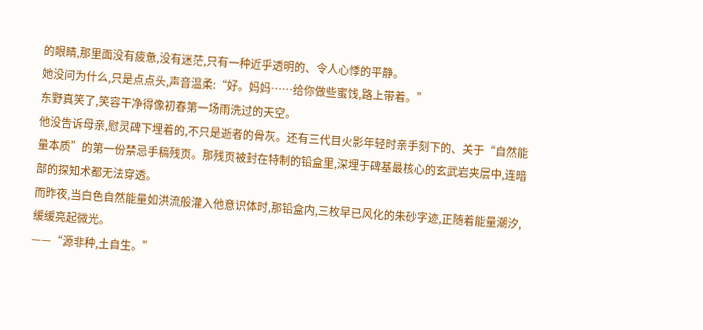的眼睛,那里面没有疲惫,没有迷茫,只有一种近乎透明的、令人心悸的平静。
她没问为什么,只是点点头,声音温柔:“好。妈妈……给你做些蜜饯,路上带着。”
东野真笑了,笑容干净得像初春第一场雨洗过的天空。
他没告诉母亲,慰灵碑下埋着的,不只是逝者的骨灰。还有三代目火影年轻时亲手刻下的、关于“自然能量本质”的第一份禁忌手稿残页。那残页被封在特制的铅盒里,深埋于碑基最核心的玄武岩夹层中,连暗部的探知术都无法穿透。
而昨夜,当白色自然能量如洪流般灌入他意识体时,那铅盒内,三枚早已风化的朱砂字迹,正随着能量潮汐,缓缓亮起微光。
——“源非种,土自生。”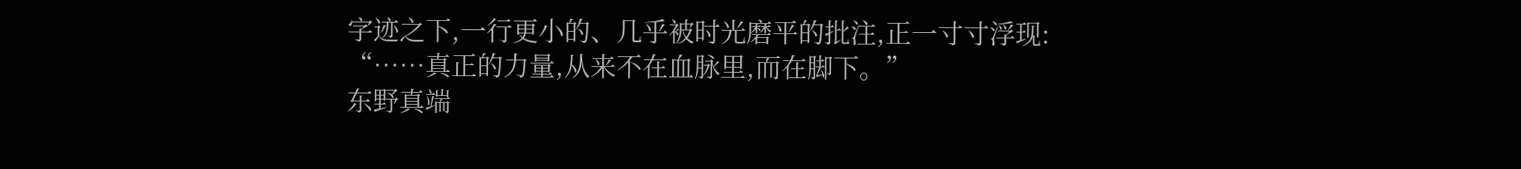字迹之下,一行更小的、几乎被时光磨平的批注,正一寸寸浮现:
“……真正的力量,从来不在血脉里,而在脚下。”
东野真端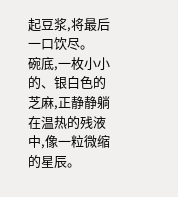起豆浆,将最后一口饮尽。
碗底,一枚小小的、银白色的芝麻,正静静躺在温热的残液中,像一粒微缩的星辰。